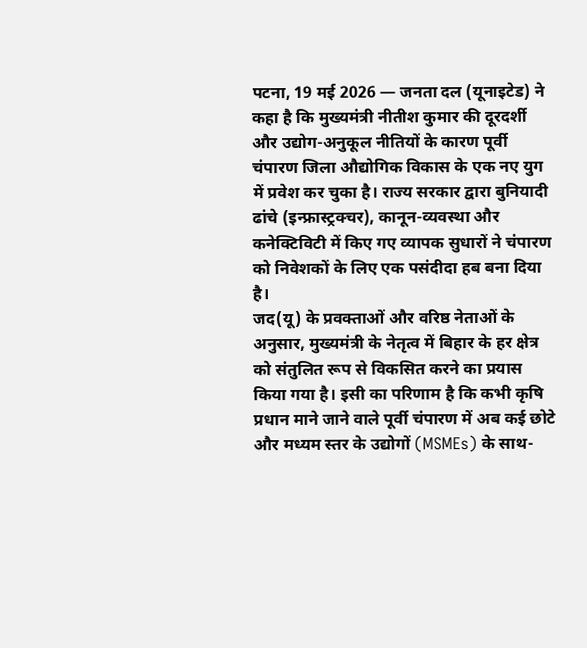पटना, 19 मई 2026 — जनता दल (यूनाइटेड) ने कहा है कि मुख्यमंत्री नीतीश कुमार की दूरदर्शी और उद्योग-अनुकूल नीतियों के कारण पूर्वी चंपारण जिला औद्योगिक विकास के एक नए युग में प्रवेश कर चुका है। राज्य सरकार द्वारा बुनियादी ढांचे (इन्फ्रास्ट्रक्चर), कानून-व्यवस्था और कनेक्टिविटी में किए गए व्यापक सुधारों ने चंपारण को निवेशकों के लिए एक पसंदीदा हब बना दिया है।
जद(यू) के प्रवक्ताओं और वरिष्ठ नेताओं के अनुसार, मुख्यमंत्री के नेतृत्व में बिहार के हर क्षेत्र को संतुलित रूप से विकसित करने का प्रयास किया गया है। इसी का परिणाम है कि कभी कृषि प्रधान माने जाने वाले पूर्वी चंपारण में अब कई छोटे और मध्यम स्तर के उद्योगों (MSMEs) के साथ-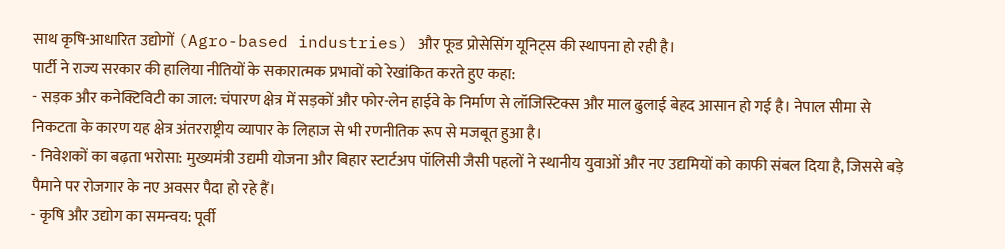साथ कृषि-आधारित उद्योगों (Agro-based industries) और फूड प्रोसेसिंग यूनिट्स की स्थापना हो रही है।
पार्टी ने राज्य सरकार की हालिया नीतियों के सकारात्मक प्रभावों को रेखांकित करते हुए कहा:
- सड़क और कनेक्टिविटी का जाल: चंपारण क्षेत्र में सड़कों और फोर-लेन हाईवे के निर्माण से लॉजिस्टिक्स और माल ढुलाई बेहद आसान हो गई है। नेपाल सीमा से निकटता के कारण यह क्षेत्र अंतरराष्ट्रीय व्यापार के लिहाज से भी रणनीतिक रूप से मजबूत हुआ है।
- निवेशकों का बढ़ता भरोसा: मुख्यमंत्री उद्यमी योजना और बिहार स्टार्टअप पॉलिसी जैसी पहलों ने स्थानीय युवाओं और नए उद्यमियों को काफी संबल दिया है, जिससे बड़े पैमाने पर रोजगार के नए अवसर पैदा हो रहे हैं।
- कृषि और उद्योग का समन्वय: पूर्वी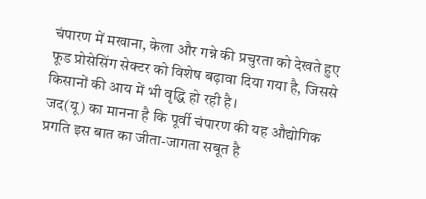चंपारण में मखाना, केला और गन्ने की प्रचुरता को देखते हुए फूड प्रोसेसिंग सेक्टर को विशेष बढ़ावा दिया गया है, जिससे किसानों की आय में भी वृद्धि हो रही है।
जद(यू) का मानना है कि पूर्वी चंपारण की यह औद्योगिक प्रगति इस बात का जीता-जागता सबूत है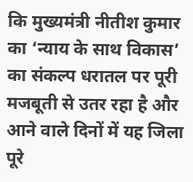कि मुख्यमंत्री नीतीश कुमार का ‘न्याय के साथ विकास’ का संकल्प धरातल पर पूरी मजबूती से उतर रहा है और आने वाले दिनों में यह जिला पूरे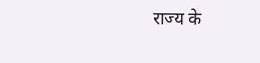राज्य के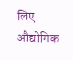लिए औद्योगिक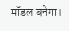मॉडल बनेगा।